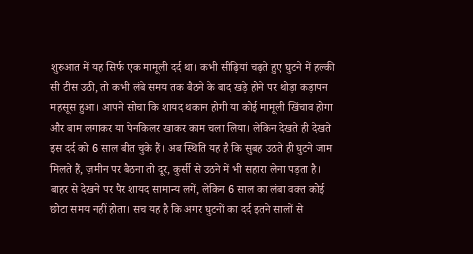शुरुआत में यह सिर्फ एक मामूली दर्द था। कभी सीढ़ियां चढ़ते हुए घुटने में हल्की सी टीस उठी, तो कभी लंबे समय तक बैठने के बाद खड़े होने पर थोड़ा कड़ापन महसूस हुआ। आपने सोचा कि शायद थकान होगी या कोई मामूली खिंचाव होगा और बाम लगाकर या पेनकिलर खाकर काम चला लिया। लेकिन देखते ही देखते इस दर्द को 6 साल बीत चुके हैं। अब स्थिति यह है कि सुबह उठते ही घुटने जाम मिलते हैं, ज़मीन पर बैठना तो दूर, कुर्सी से उठने में भी सहारा लेना पड़ता है।
बाहर से देखने पर पैर शायद सामान्य लगें, लेकिन 6 साल का लंबा वक्त कोई छोटा समय नहीं होता। सच यह है कि अगर घुटनों का दर्द इतने सालों से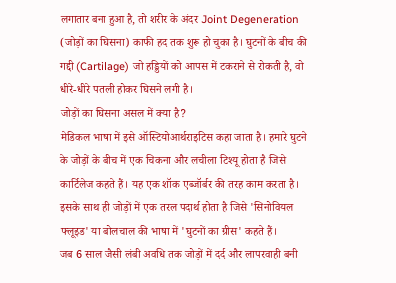लगातार बना हुआ है, तो शरीर के अंदर Joint Degeneration (जोड़ों का घिसना) काफी हद तक शुरू हो चुका है। घुटनों के बीच की गद्दी (Cartilage) जो हड्डियों को आपस में टकराने से रोकती है, वो धीरे-धीरे पतली होकर घिसने लगी है।
जोड़ों का घिसना असल में क्या है?
मेडिकल भाषा में इसे ऑस्टियोआर्थराइटिस कहा जाता है। हमारे घुटने के जोड़ों के बीच में एक चिकना और लचीला टिश्यू होता है जिसे कार्टिलेज कहते हैं। यह एक शॉक एब्जॉर्बर की तरह काम करता है। इसके साथ ही जोड़ों में एक तरल पदार्थ होता है जिसे 'सिनोवियल फ्लूइड' या बोलचाल की भाषा में 'घुटनों का ग्रीस' कहते हैं।
जब 6 साल जैसी लंबी अवधि तक जोड़ों में दर्द और लापरवाही बनी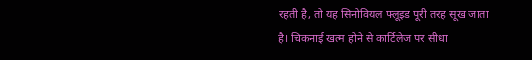रहती है, तो यह सिनोवियल फ्लूइड पूरी तरह सूख जाता है। चिकनाई खत्म होने से कार्टिलेज पर सीधा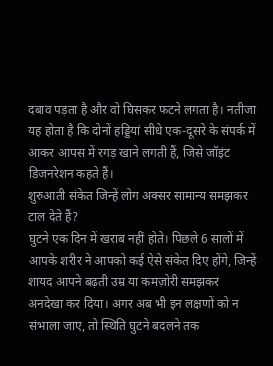दबाव पड़ता है और वो घिसकर फटने लगता है। नतीजा यह होता है कि दोनों हड्डियां सीधे एक-दूसरे के संपर्क में आकर आपस में रगड़ खाने लगती हैं, जिसे जॉइंट डिजनरेशन कहते हैं।
शुरुआती संकेत जिन्हें लोग अक्सर सामान्य समझकर टाल देते हैं?
घुटने एक दिन में खराब नहीं होते। पिछले 6 सालों में आपके शरीर ने आपको कई ऐसे संकेत दिए होंगे, जिन्हें शायद आपने बढ़ती उम्र या कमज़ोरी समझकर अनदेखा कर दिया। अगर अब भी इन लक्षणों को न संभाला जाए, तो स्थिति घुटने बदलने तक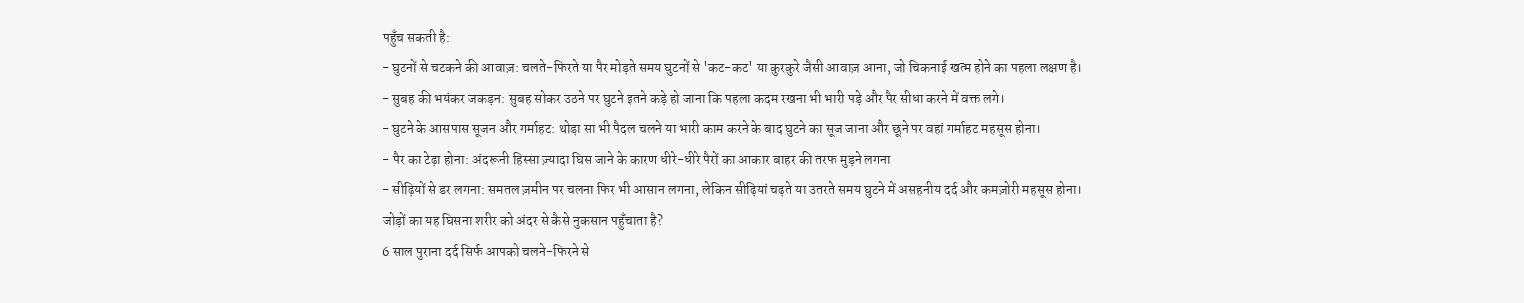पहुँच सकती है:
- घुटनों से चटकने की आवाज़: चलते-फिरते या पैर मोड़ते समय घुटनों से 'कट-कट' या कुरकुरे जैसी आवाज़ आना, जो चिकनाई खत्म होने का पहला लक्षण है।
- सुबह की भयंकर जकड़न: सुबह सोकर उठने पर घुटने इतने कड़े हो जाना कि पहला कदम रखना भी भारी पड़े और पैर सीधा करने में वक्त लगे।
- घुटने के आसपास सूजन और गर्माहट: थोड़ा सा भी पैदल चलने या भारी काम करने के बाद घुटने का सूज जाना और छूने पर वहां गर्माहट महसूस होना।
- पैर का टेढ़ा होना: अंदरूनी हिस्सा ज़्यादा घिस जाने के कारण धीरे-धीरे पैरों का आकार बाहर की तरफ मुड़ने लगना
- सीढ़ियों से डर लगना: समतल ज़मीन पर चलना फिर भी आसान लगना, लेकिन सीढ़ियां चढ़ते या उतरते समय घुटने में असहनीय दर्द और कमज़ोरी महसूस होना।
जोड़ों का यह घिसना शरीर को अंदर से कैसे नुकसान पहुँचाता है?
6 साल पुराना दर्द सिर्फ आपको चलने-फिरने से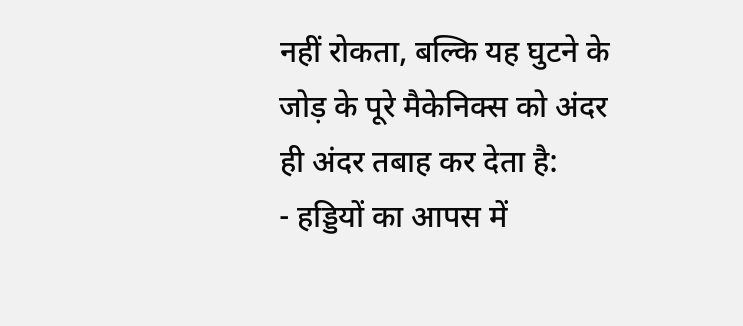नहीं रोकता, बल्कि यह घुटने के जोड़ के पूरे मैकेनिक्स को अंदर ही अंदर तबाह कर देता है:
- हड्डियों का आपस में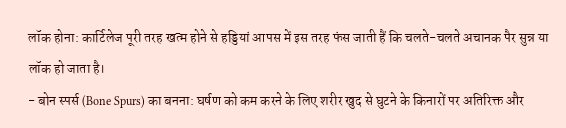लॉक होना: कार्टिलेज पूरी तरह खत्म होने से हड्डियां आपस में इस तरह फंस जाती हैं कि चलते-चलते अचानक पैर सुन्न या लॉक हो जाता है।
- बोन स्पर्स (Bone Spurs) का बनना: घर्षण को कम करने के लिए शरीर खुद से घुटने के किनारों पर अतिरिक्त और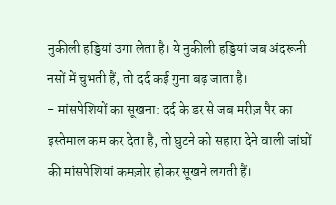नुकीली हड्डियां उगा लेता है। ये नुकीली हड्डियां जब अंदरूनी नसों में चुभती हैं, तो दर्द कई गुना बढ़ जाता है।
- मांसपेशियों का सूखना: दर्द के डर से जब मरीज़ पैर का इस्तेमाल कम कर देता है, तो घुटने को सहारा देने वाली जांघों की मांसपेशियां कमज़ोर होकर सूखने लगती हैं।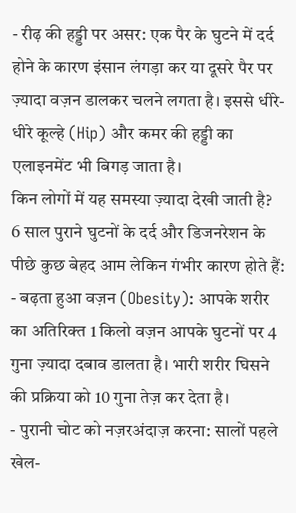- रीढ़ की हड्डी पर असर: एक पैर के घुटने में दर्द होने के कारण इंसान लंगड़ा कर या दूसरे पैर पर ज़्यादा वज़न डालकर चलने लगता है। इससे धीरे-धीरे कूल्हे (Hip) और कमर की हड्डी का एलाइनमेंट भी बिगड़ जाता है।
किन लोगों में यह समस्या ज़्यादा देखी जाती है?
6 साल पुराने घुटनों के दर्द और डिजनरेशन के पीछे कुछ बेहद आम लेकिन गंभीर कारण होते हैं:
- बढ़ता हुआ वज़न (Obesity): आपके शरीर का अतिरिक्त 1 किलो वज़न आपके घुटनों पर 4 गुना ज़्यादा दबाव डालता है। भारी शरीर घिसने की प्रक्रिया को 10 गुना तेज़ कर देता है।
- पुरानी चोट को नज़रअंदाज़ करना: सालों पहले खेल-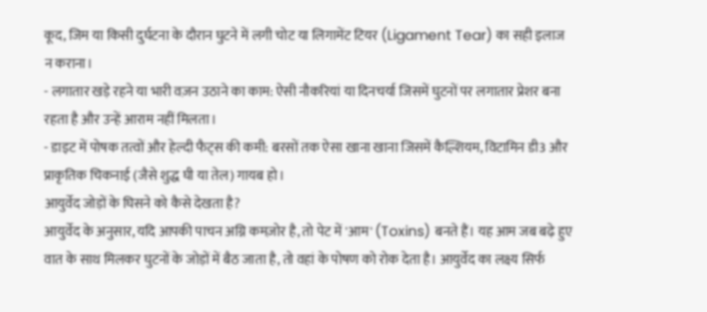कूद, जिम या किसी दुर्घटना के दौरान घुटने में लगी चोट या लिगामेंट टियर (Ligament Tear) का सही इलाज न कराना।
- लगातार खड़े रहने या भारी वज़न उठाने का काम: ऐसी नौकरियां या दिनचर्या जिसमें घुटनों पर लगातार प्रेशर बना रहता है और उन्हें आराम नहीं मिलता।
- डाइट में पोषक तत्वों और हेल्दी फैट्स की कमी: बरसों तक ऐसा खाना खाना जिसमें कैल्शियम, विटामिन डी3 और प्राकृतिक चिकनाई (जैसे शुद्ध घी या तेल) गायब हो।
आयुर्वेद जोड़ों के घिसने को कैसे देखता है?
आयुर्वेद के अनुसार, यदि आपकी पाचन अग्नि कमज़ोर है, तो पेट में 'आम' (Toxins) बनते हैं। यह आम जब बढ़े हुए वात के साथ मिलकर घुटनों के जोड़ों में बैठ जाता है, तो वहां के पोषण को रोक देता है। आयुर्वेद का लक्ष्य सिर्फ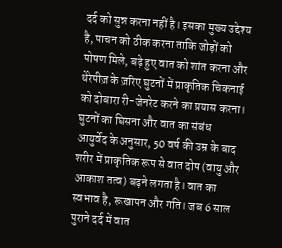दर्द को सुन्न करना नहीं है। इसका मुख्य उद्देश्य है, पाचन को ठीक करना ताकि जोड़ों को पोषण मिले, बढ़े हुए वात को शांत करना और थेरेपीज़ के ज़रिए घुटनों में प्राकृतिक चिकनाई को दोबारा री-जेनरेट करने का प्रयास करना।
घुटनों का घिसना और वात का संबंध
आयुर्वेद के अनुसार, 50 वर्ष की उम्र के बाद शरीर में प्राकृतिक रूप से वात दोष (वायु और आकाश तत्व) बढ़ने लगता है। वात का स्वभाव है, रूखापन और गति। जब 6 साल पुराने दर्द में वात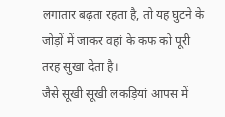लगातार बढ़ता रहता है, तो यह घुटने के जोड़ों में जाकर वहां के कफ को पूरी तरह सुखा देता है।
जैसे सूखी सूखी लकड़ियां आपस में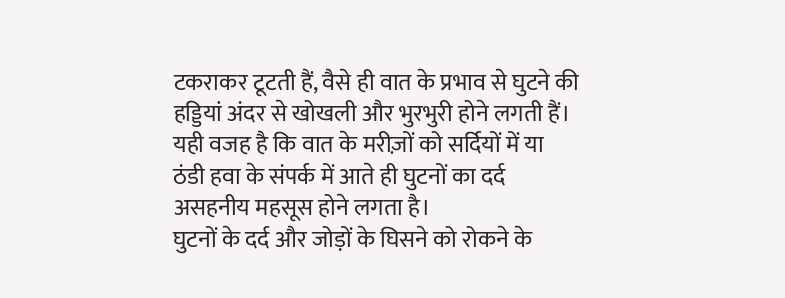टकराकर टूटती हैं, वैसे ही वात के प्रभाव से घुटने की हड्डियां अंदर से खोखली और भुरभुरी होने लगती हैं। यही वजह है कि वात के मरीज़ों को सर्दियों में या ठंडी हवा के संपर्क में आते ही घुटनों का दर्द असहनीय महसूस होने लगता है।
घुटनों के दर्द और जोड़ों के घिसने को रोकने के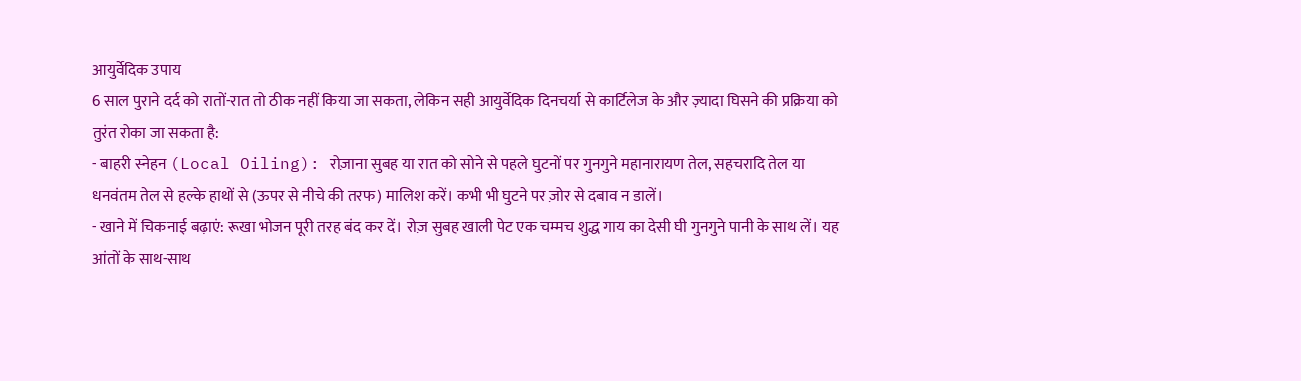आयुर्वेदिक उपाय
6 साल पुराने दर्द को रातों-रात तो ठीक नहीं किया जा सकता, लेकिन सही आयुर्वेदिक दिनचर्या से कार्टिलेज के और ज़्यादा घिसने की प्रक्रिया को तुरंत रोका जा सकता है:
- बाहरी स्नेहन (Local Oiling): रोज़ाना सुबह या रात को सोने से पहले घुटनों पर गुनगुने महानारायण तेल, सहचरादि तेल या धनवंतम तेल से हल्के हाथों से (ऊपर से नीचे की तरफ) मालिश करें। कभी भी घुटने पर ज़ोर से दबाव न डालें।
- खाने में चिकनाई बढ़ाएं: रूखा भोजन पूरी तरह बंद कर दें। रोज़ सुबह खाली पेट एक चम्मच शुद्ध गाय का देसी घी गुनगुने पानी के साथ लें। यह आंतों के साथ-साथ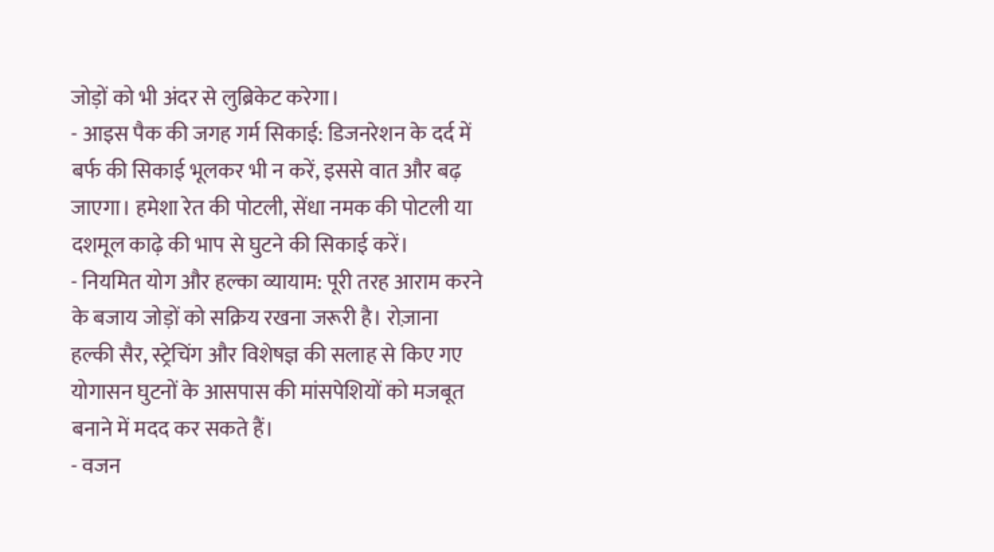जोड़ों को भी अंदर से लुब्रिकेट करेगा।
- आइस पैक की जगह गर्म सिकाई: डिजनरेशन के दर्द में बर्फ की सिकाई भूलकर भी न करें, इससे वात और बढ़ जाएगा। हमेशा रेत की पोटली, सेंधा नमक की पोटली या दशमूल काढ़े की भाप से घुटने की सिकाई करें।
- नियमित योग और हल्का व्यायाम: पूरी तरह आराम करने के बजाय जोड़ों को सक्रिय रखना जरूरी है। रोज़ाना हल्की सैर, स्ट्रेचिंग और विशेषज्ञ की सलाह से किए गए योगासन घुटनों के आसपास की मांसपेशियों को मजबूत बनाने में मदद कर सकते हैं।
- वजन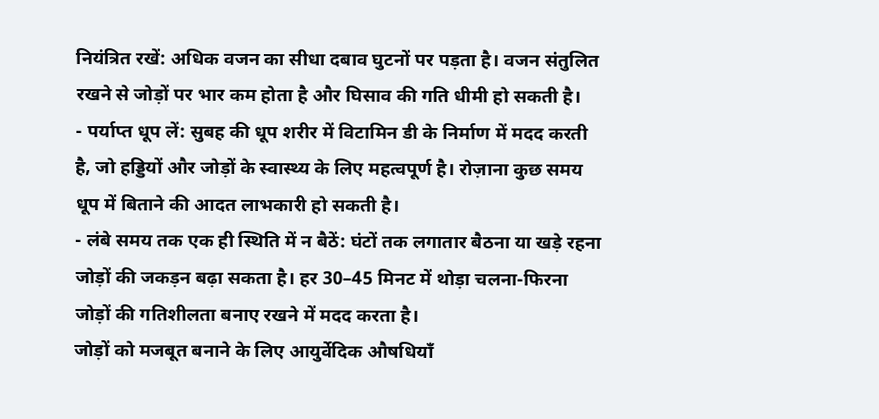नियंत्रित रखें: अधिक वजन का सीधा दबाव घुटनों पर पड़ता है। वजन संतुलित रखने से जोड़ों पर भार कम होता है और घिसाव की गति धीमी हो सकती है।
- पर्याप्त धूप लें: सुबह की धूप शरीर में विटामिन डी के निर्माण में मदद करती है, जो हड्डियों और जोड़ों के स्वास्थ्य के लिए महत्वपूर्ण है। रोज़ाना कुछ समय धूप में बिताने की आदत लाभकारी हो सकती है।
- लंबे समय तक एक ही स्थिति में न बैठें: घंटों तक लगातार बैठना या खड़े रहना जोड़ों की जकड़न बढ़ा सकता है। हर 30–45 मिनट में थोड़ा चलना-फिरना जोड़ों की गतिशीलता बनाए रखने में मदद करता है।
जोड़ों को मजबूत बनाने के लिए आयुर्वेदिक औषधियाँ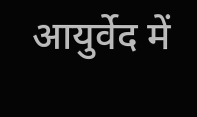आयुर्वेद में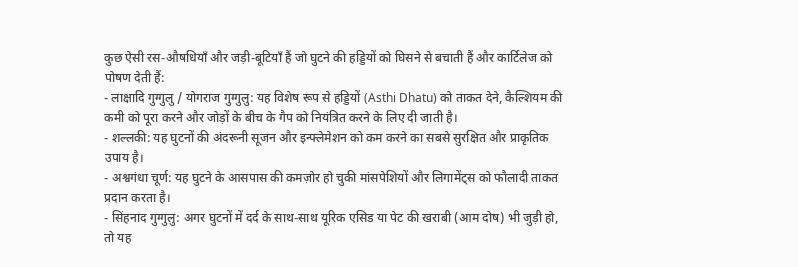कुछ ऐसी रस-औषधियाँ और जड़ी-बूटियाँ हैं जो घुटने की हड्डियों को घिसने से बचाती हैं और कार्टिलेज को पोषण देती हैं:
- लाक्षादि गुग्गुलु / योगराज गुग्गुलु: यह विशेष रूप से हड्डियों (Asthi Dhatu) को ताकत देने, कैल्शियम की कमी को पूरा करने और जोड़ों के बीच के गैप को नियंत्रित करने के लिए दी जाती है।
- शल्लकी: यह घुटनों की अंदरूनी सूजन और इन्फ्लेमेशन को कम करने का सबसे सुरक्षित और प्राकृतिक उपाय है।
- अश्वगंधा चूर्ण: यह घुटने के आसपास की कमज़ोर हो चुकी मांसपेशियों और लिगामेंट्स को फौलादी ताकत प्रदान करता है।
- सिंहनाद गुग्गुलु: अगर घुटनों में दर्द के साथ-साथ यूरिक एसिड या पेट की खराबी (आम दोष) भी जुड़ी हो, तो यह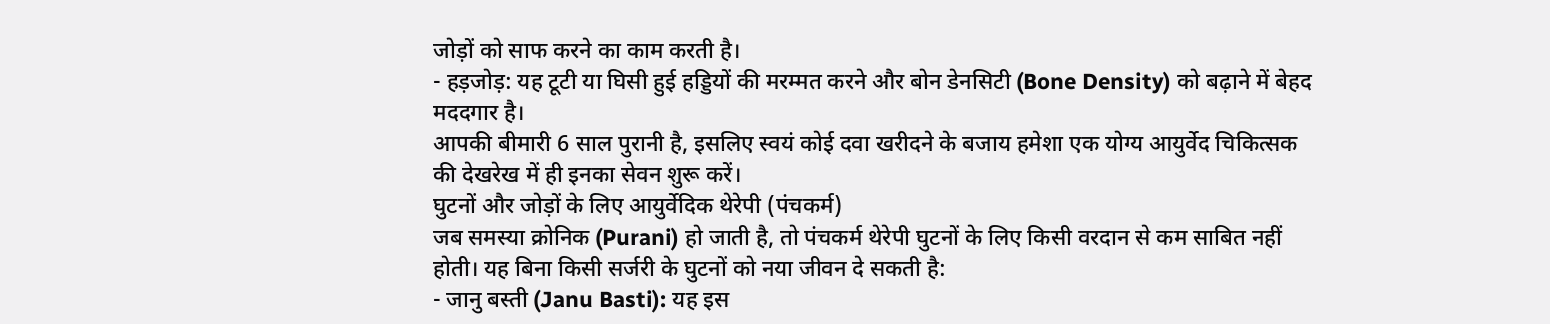जोड़ों को साफ करने का काम करती है।
- हड़जोड़: यह टूटी या घिसी हुई हड्डियों की मरम्मत करने और बोन डेनसिटी (Bone Density) को बढ़ाने में बेहद मददगार है।
आपकी बीमारी 6 साल पुरानी है, इसलिए स्वयं कोई दवा खरीदने के बजाय हमेशा एक योग्य आयुर्वेद चिकित्सक की देखरेख में ही इनका सेवन शुरू करें।
घुटनों और जोड़ों के लिए आयुर्वेदिक थेरेपी (पंचकर्म)
जब समस्या क्रोनिक (Purani) हो जाती है, तो पंचकर्म थेरेपी घुटनों के लिए किसी वरदान से कम साबित नहीं होती। यह बिना किसी सर्जरी के घुटनों को नया जीवन दे सकती है:
- जानु बस्ती (Janu Basti): यह इस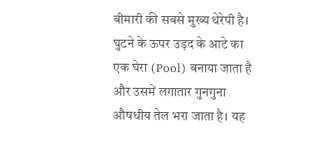बीमारी की सबसे मुख्य थेरेपी है। घुटने के ऊपर उड़द के आटे का एक घेरा (Pool) बनाया जाता है और उसमें लगातार गुनगुना औषधीय तेल भरा जाता है। यह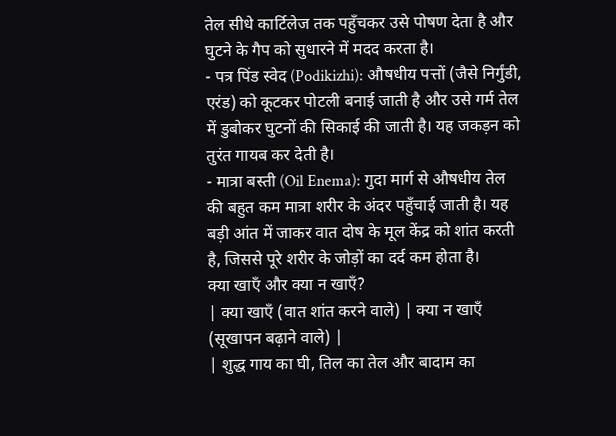तेल सीधे कार्टिलेज तक पहुँचकर उसे पोषण देता है और घुटने के गैप को सुधारने में मदद करता है।
- पत्र पिंड स्वेद (Podikizhi): औषधीय पत्तों (जैसे निर्गुंडी, एरंड) को कूटकर पोटली बनाई जाती है और उसे गर्म तेल में डुबोकर घुटनों की सिकाई की जाती है। यह जकड़न को तुरंत गायब कर देती है।
- मात्रा बस्ती (Oil Enema): गुदा मार्ग से औषधीय तेल की बहुत कम मात्रा शरीर के अंदर पहुँचाई जाती है। यह बड़ी आंत में जाकर वात दोष के मूल केंद्र को शांत करती है, जिससे पूरे शरीर के जोड़ों का दर्द कम होता है।
क्या खाएँ और क्या न खाएँ?
| क्या खाएँ (वात शांत करने वाले) | क्या न खाएँ (सूखापन बढ़ाने वाले) |
| शुद्ध गाय का घी, तिल का तेल और बादाम का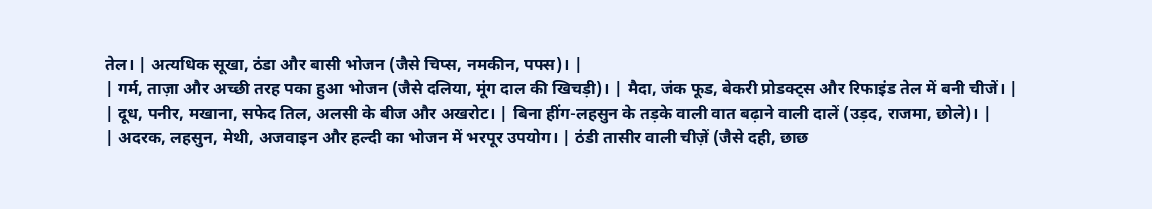तेल। | अत्यधिक सूखा, ठंडा और बासी भोजन (जैसे चिप्स, नमकीन, पफ्स)। |
| गर्म, ताज़ा और अच्छी तरह पका हुआ भोजन (जैसे दलिया, मूंग दाल की खिचड़ी)। | मैदा, जंक फूड, बेकरी प्रोडक्ट्स और रिफाइंड तेल में बनी चीजें। |
| दूध, पनीर, मखाना, सफेद तिल, अलसी के बीज और अखरोट। | बिना हींग-लहसुन के तड़के वाली वात बढ़ाने वाली दालें (उड़द, राजमा, छोले)। |
| अदरक, लहसुन, मेथी, अजवाइन और हल्दी का भोजन में भरपूर उपयोग। | ठंडी तासीर वाली चीज़ें (जैसे दही, छाछ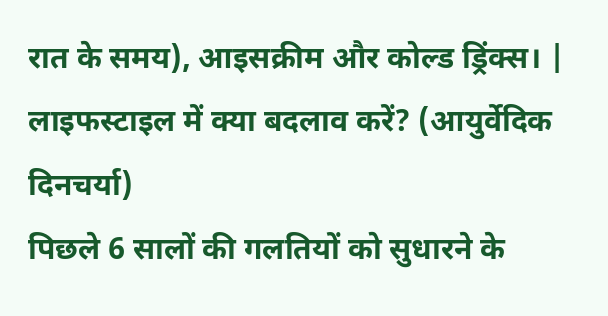रात के समय), आइसक्रीम और कोल्ड ड्रिंक्स। |
लाइफस्टाइल में क्या बदलाव करें? (आयुर्वेदिक दिनचर्या)
पिछले 6 सालों की गलतियों को सुधारने के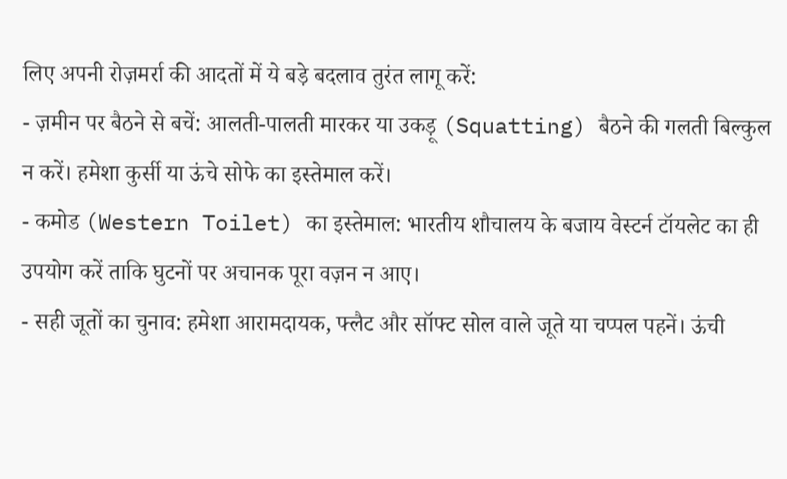लिए अपनी रोज़मर्रा की आदतों में ये बड़े बदलाव तुरंत लागू करें:
- ज़मीन पर बैठने से बचें: आलती-पालती मारकर या उकड़ू (Squatting) बैठने की गलती बिल्कुल न करें। हमेशा कुर्सी या ऊंचे सोफे का इस्तेमाल करें।
- कमोड (Western Toilet) का इस्तेमाल: भारतीय शौचालय के बजाय वेस्टर्न टॉयलेट का ही उपयोग करें ताकि घुटनों पर अचानक पूरा वज़न न आए।
- सही जूतों का चुनाव: हमेशा आरामदायक, फ्लैट और सॉफ्ट सोल वाले जूते या चप्पल पहनें। ऊंची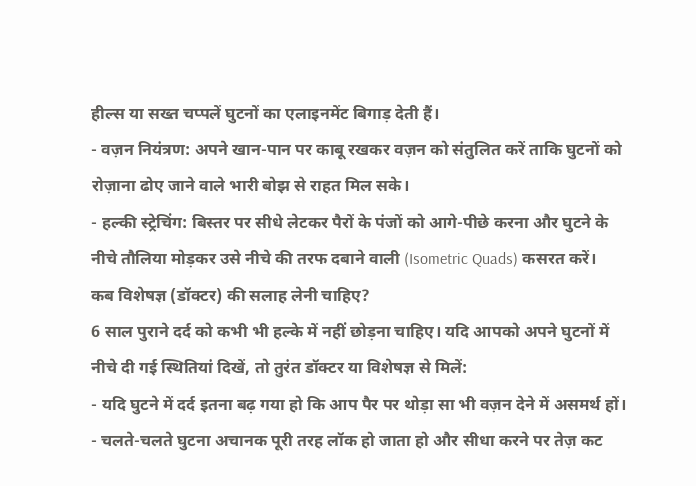हील्स या सख्त चप्पलें घुटनों का एलाइनमेंट बिगाड़ देती हैं।
- वज़न नियंत्रण: अपने खान-पान पर काबू रखकर वज़न को संतुलित करें ताकि घुटनों को रोज़ाना ढोए जाने वाले भारी बोझ से राहत मिल सके।
- हल्की स्ट्रेचिंग: बिस्तर पर सीधे लेटकर पैरों के पंजों को आगे-पीछे करना और घुटने के नीचे तौलिया मोड़कर उसे नीचे की तरफ दबाने वाली (Isometric Quads) कसरत करें।
कब विशेषज्ञ (डॉक्टर) की सलाह लेनी चाहिए?
6 साल पुराने दर्द को कभी भी हल्के में नहीं छोड़ना चाहिए। यदि आपको अपने घुटनों में नीचे दी गई स्थितियां दिखें, तो तुरंत डॉक्टर या विशेषज्ञ से मिलें:
- यदि घुटने में दर्द इतना बढ़ गया हो कि आप पैर पर थोड़ा सा भी वज़न देने में असमर्थ हों।
- चलते-चलते घुटना अचानक पूरी तरह लॉक हो जाता हो और सीधा करने पर तेज़ कट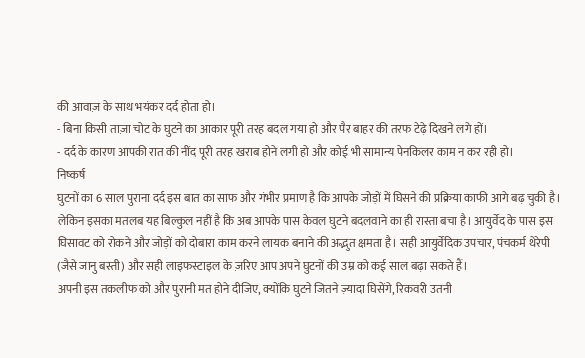की आवाज़ के साथ भयंकर दर्द होता हो।
- बिना किसी ताज़ा चोट के घुटने का आकार पूरी तरह बदल गया हो और पैर बाहर की तरफ टेढ़े दिखने लगे हों।
- दर्द के कारण आपकी रात की नींद पूरी तरह खराब होने लगी हो और कोई भी सामान्य पेनकिलर काम न कर रही हो।
निष्कर्ष
घुटनों का 6 साल पुराना दर्द इस बात का साफ और गंभीर प्रमाण है कि आपके जोड़ों में घिसने की प्रक्रिया काफी आगे बढ़ चुकी है। लेकिन इसका मतलब यह बिल्कुल नहीं है कि अब आपके पास केवल घुटने बदलवाने का ही रास्ता बचा है। आयुर्वेद के पास इस घिसावट को रोकने और जोड़ों को दोबारा काम करने लायक बनाने की अद्भुत क्षमता है। सही आयुर्वेदिक उपचार, पंचकर्म थेरेपी (जैसे जानु बस्ती) और सही लाइफस्टाइल के ज़रिए आप अपने घुटनों की उम्र को कई साल बढ़ा सकते हैं।
अपनी इस तकलीफ को और पुरानी मत होने दीजिए, क्योंकि घुटने जितने ज़्यादा घिसेंगे, रिकवरी उतनी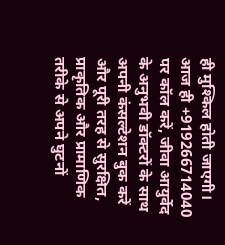ही मुश्किल होती जाएगी। आज ही +919266714040 पर कॉल करें, जीवा आयुर्वेद के अनुभवी डॉक्टरों के साथ अपनी कंसल्टेशन बुक करें और पूरी तरह से सुरक्षित, प्राकृतिक और प्रामाणिक तरीके से अपने घुटनों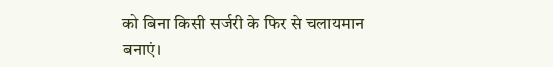को बिना किसी सर्जरी के फिर से चलायमान बनाएं।